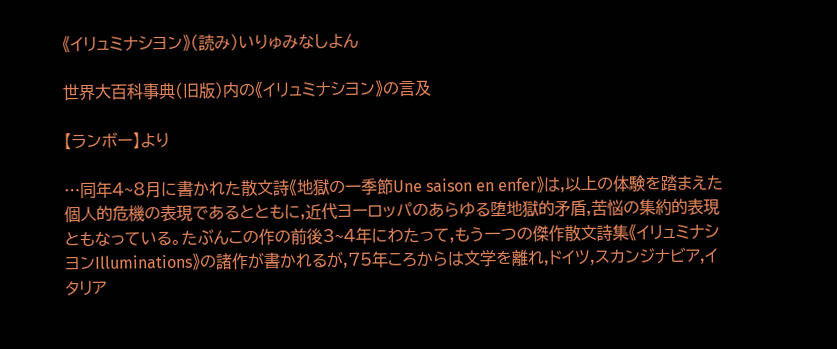《イリュミナシヨン》(読み)いりゅみなしよん

世界大百科事典(旧版)内の《イリュミナシヨン》の言及

【ランボー】より

…同年4~8月に書かれた散文詩《地獄の一季節Une saison en enfer》は,以上の体験を踏まえた個人的危機の表現であるとともに,近代ヨーロッパのあらゆる堕地獄的矛盾,苦悩の集約的表現ともなっている。たぶんこの作の前後3~4年にわたって,もう一つの傑作散文詩集《イリュミナシヨンIlluminations》の諸作が書かれるが,75年ころからは文学を離れ,ドイツ,スカンジナビア,イタリア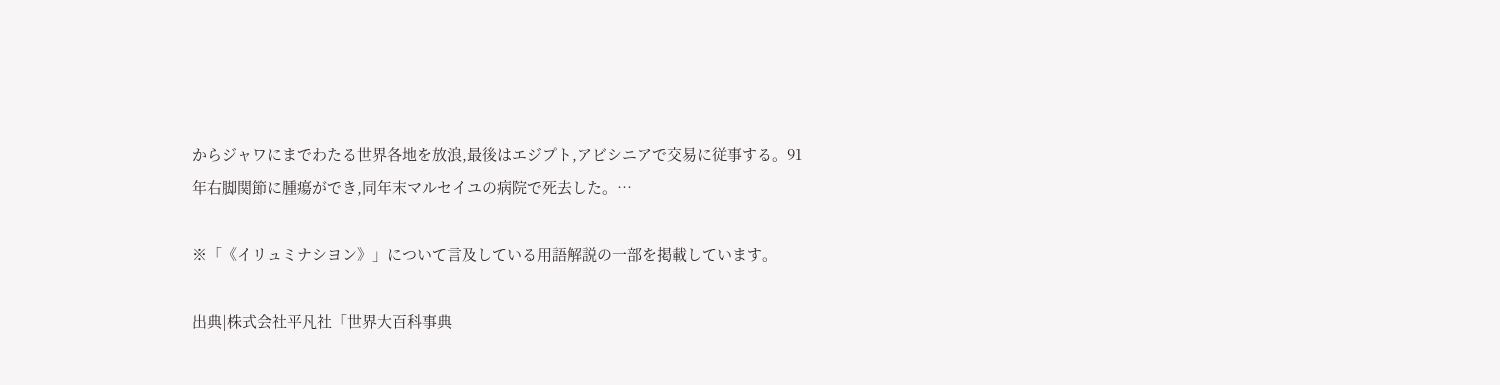からジャワにまでわたる世界各地を放浪,最後はエジプト,アビシニアで交易に従事する。91年右脚関節に腫瘍ができ,同年末マルセイユの病院で死去した。…

※「《イリュミナシヨン》」について言及している用語解説の一部を掲載しています。

出典|株式会社平凡社「世界大百科事典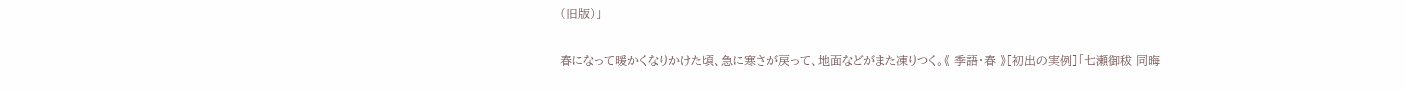(旧版)」

春になって暖かくなりかけた頃、急に寒さが戻って、地面などがまた凍りつく。《 季語・春 》[初出の実例]「七瀬御秡 同晦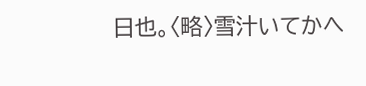日也。〈略〉雪汁いてかへ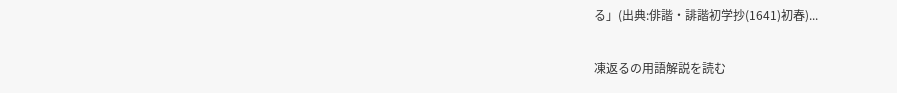る」(出典:俳諧・誹諧初学抄(1641)初春)...

凍返るの用語解説を読む